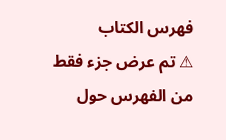فهرس الكتاب
⚠ تم عرض جزء فقط من الفهرس حول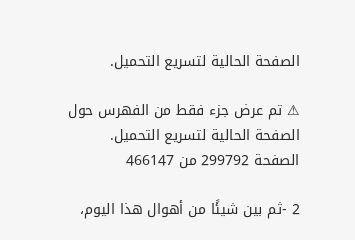الصفحة الحالية لتسريع التحميل.

⚠ تم عرض جزء فقط من الفهرس حول الصفحة الحالية لتسريع التحميل.
الصفحة 299792 من 466147

2 -ثم بين شيئًا من أهوال هذا اليوم،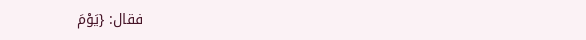فقال: {يَوْمَ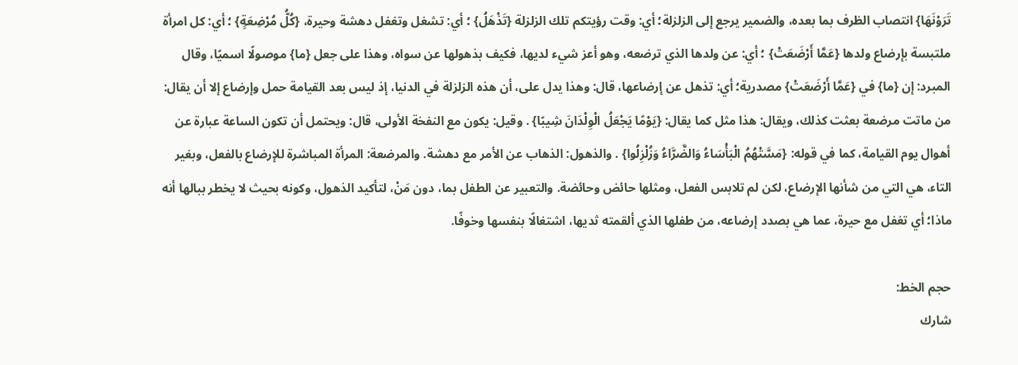تَرَوْنَهَا} انتصاب الظرف بما بعده، والضمير يرجع إلى الزلزلة؛ أي: وقت رؤيتكم تلك الزلزلة {تَذْهَلُ} ؛ أي: تشغل وتغفل دهشة وحيرة، {كُلُّ مُرْضِعَةٍ} ؛ أي: كل امرأة ملتبسة بإرضاع ولدها {عَمَّا أَرْضَعَتْ} ؛ أي: عن ولدها الذي ترضعه، وهو أعز شيء لديها، فكيف بذهولها عن سواه، وهذا على جعل {ما} موصولًا اسميًا، وقال المبرد: إن {ما} في {عَمَّا أَرْضَعَتْ} مصدرية؛ أي: تذهل عن إرضاعها، قال: وهذا يدل على، أن هذه الزلزلة في الدنيا، إذ ليس بعد القيامة حمل وإرضاع إلا أن يقال: من ماتت مرضعة بعثت كذلك، ويقال: هذا مثل كما يقال: {يَوْمًا يَجْعَلُ الْوِلْدَانَ شِيبًا} . وقيل: يكون مع النفخة الأولى، قال: ويحتمل أن تكون الساعة عبارة عن أهوال يوم القيامة، كما في قوله: {مَسَّتْهُمُ الْبَأْسَاءُ وَالضَّرَّاءُ وَزُلْزِلُوا} . والذهول: الذهاب عن الأمر مع دهشة. والمرضعة: المرأة المباشرة للإرضاع بالفعل، وبغير التاء، هي التي من شأنها الإرضاع، لكن لم تلابس الفعل، ومثلها حائض وحائضة. والتعبير عن الطفل بما، دون مَنْ، لتأكيد الذهول، وكونه بحيث لا يخطر ببالها أنه ماذا؛ أي تغفل مع حيرة، عما هي بصدد إرضاعه، من طفلها الذي ألقمته ثديها، اشتغالًا بنفسها وخوفًا.

حجم الخط:
شارك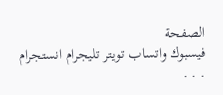الصفحة
فيسبوك واتساب تويتر تليجرام انستجرام
. . .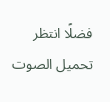فضلًا انتظر تحميل الصوت